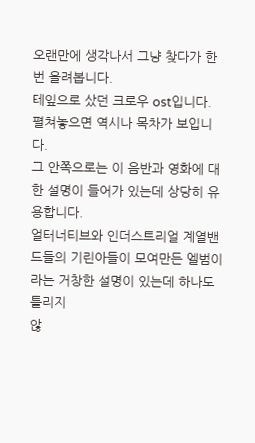오랜만에 생각나서 그냥 찾다가 한번 올려봅니다.
테잎으로 샀던 크로우 ost입니다.
펼쳐놓으면 역시나 목차가 보입니다.
그 안쪽으로는 이 음반과 영화에 대한 설명이 들어가 있는데 상당히 유용합니다.
얼터너티브와 인더스트리얼 계열밴드들의 기린아들이 모여만든 엘범이라는 거창한 설명이 있는데 하나도 틀리지
않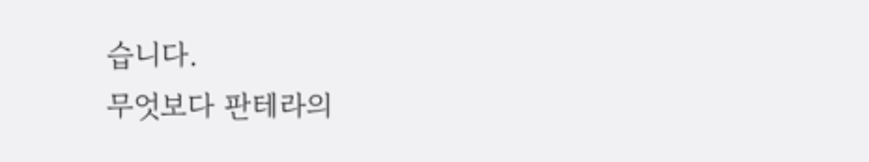습니다.
무엇보다 판테라의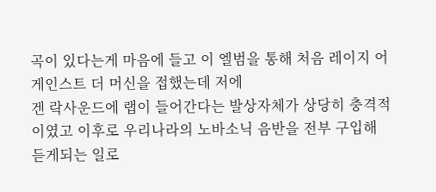곡이 있다는게 마음에 들고 이 엘범을 통해 처음 레이지 어게인스트 더 머신을 접했는데 저에
겐 락사운드에 랩이 들어간다는 발상자체가 상당히 충격적이였고 이후로 우리나라의 노바소닉 음반을 전부 구입해
듣게되는 일로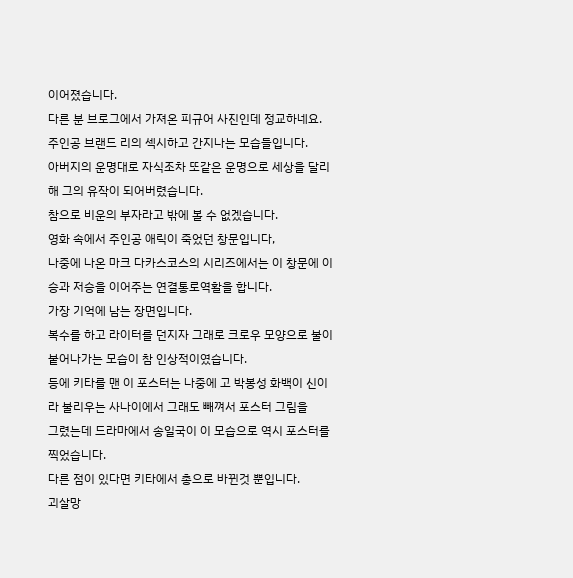이어졌습니다.
다른 분 브로그에서 가져온 피규어 사진인데 정교하네요.
주인공 브랜드 리의 섹시하고 간지나는 모습들입니다.
아버지의 운명대로 자식조차 또같은 운명으로 세상을 달리해 그의 유작이 되어버렸습니다.
참으로 비운의 부자라고 밖에 볼 수 없겠습니다.
영화 속에서 주인공 애릭이 죽었던 창문입니다,
나중에 나온 마크 다카스코스의 시리즈에서는 이 창문에 이승과 저승을 이어주는 연결통로역활을 합니다.
가장 기억에 남는 장면입니다.
복수를 하고 라이터를 던지자 그래로 크로우 모양으로 불이 붙어나가는 모습이 참 인상적이였습니다.
등에 키타를 맨 이 포스터는 나중에 고 박봉성 화백이 신이라 불리우는 사나이에서 그래도 빼껴서 포스터 그림을
그렸는데 드라마에서 송일국이 이 모습으로 역시 포스터를 찍었습니다.
다른 점이 있다면 키타에서 총으로 바뀐것 뿐입니다.
괴살망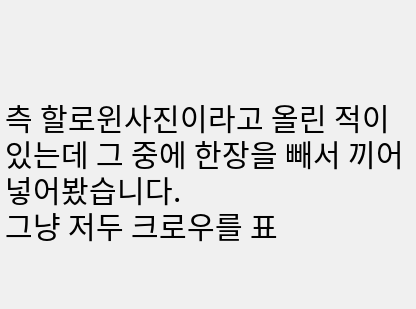측 할로윈사진이라고 올린 적이 있는데 그 중에 한장을 빼서 끼어 넣어봤습니다.
그냥 저두 크로우를 표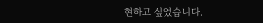현하고 싶었습니다.